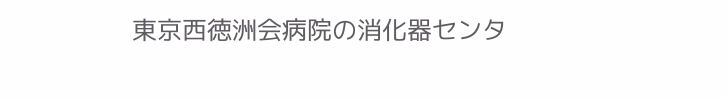東京西徳洲会病院の消化器センタ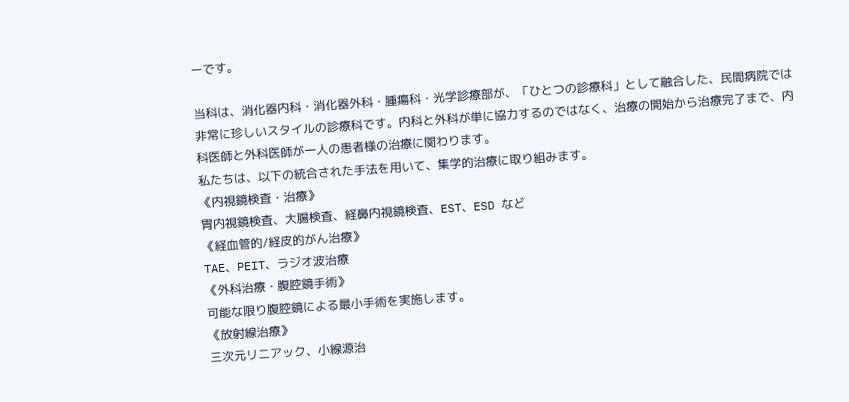ーです。

当科は、消化器内科・消化器外科・腫瘍科・光学診療部が、「ひとつの診療科」として融合した、民間病院では非常に珍しいスタイルの診療科です。内科と外科が単に協力するのではなく、治療の開始から治療完了まで、内科医師と外科医師が一人の患者様の治療に関わります。
私たちは、以下の統合された手法を用いて、集学的治療に取り組みます。
《内視鏡検査・治療》
胃内視鏡検査、大腸検査、経鼻内視鏡検査、EST、ESD など
《経血管的/経皮的がん治療》
TAE、PEIT、ラジオ波治療
《外科治療・腹腔鏡手術》
可能な限り腹腔鏡による最小手術を実施します。
《放射線治療》
三次元リニアック、小線源治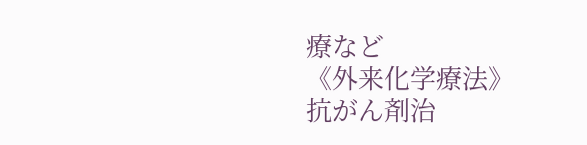療など
《外来化学療法》
抗がん剤治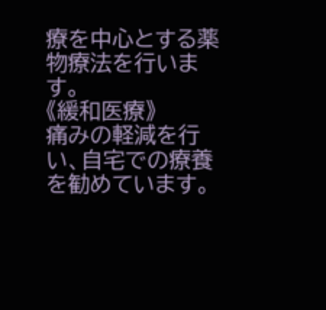療を中心とする薬物療法を行います。
《緩和医療》
痛みの軽減を行い、自宅での療養を勧めています。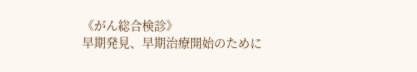《がん総合検診》
早期発見、早期治療開始のために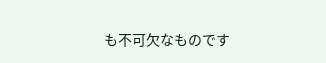も不可欠なものです